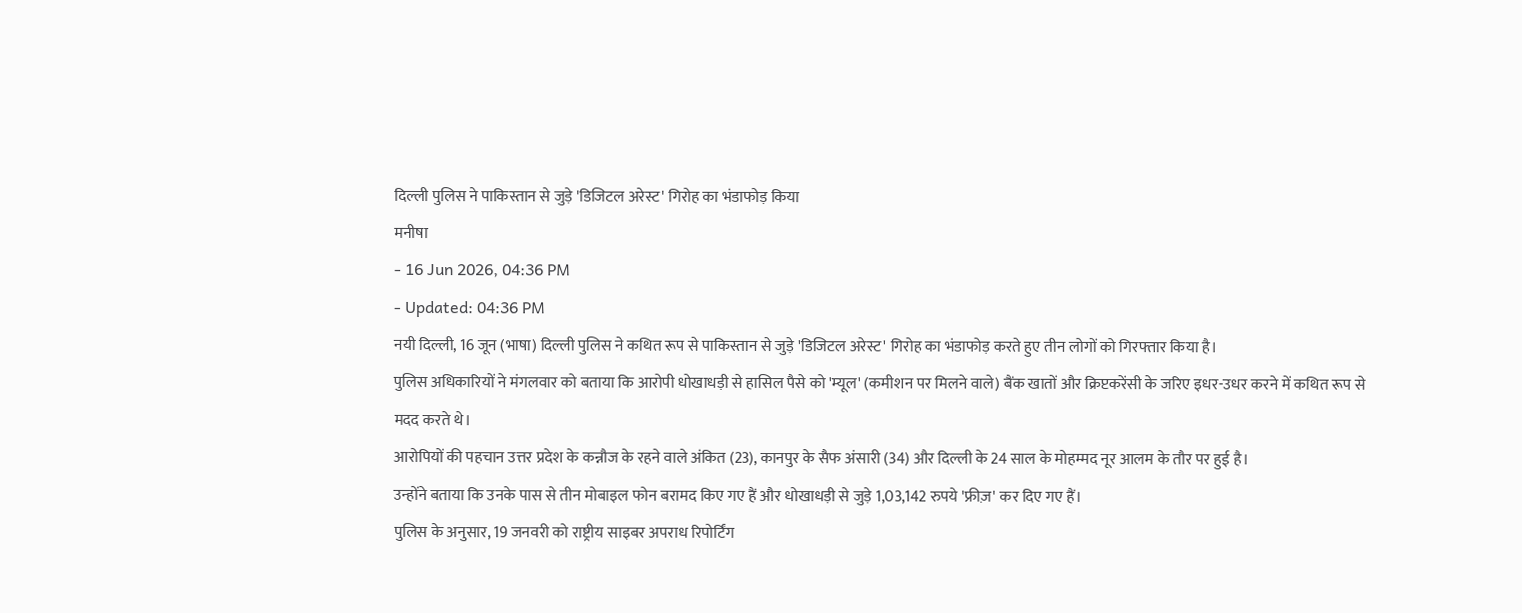दिल्ली पुलिस ने पाकिस्तान से जुड़े 'डिजिटल अरेस्ट' गिरोह का भंडाफोड़ किया
मनीषा
- 16 Jun 2026, 04:36 PM
- Updated: 04:36 PM
नयी दिल्ली, 16 जून (भाषा) दिल्ली पुलिस ने कथित रूप से पाकिस्तान से जुड़े 'डिजिटल अरेस्ट' गिरोह का भंडाफोड़ करते हुए तीन लोगों को गिरफ्तार किया है।
पुलिस अधिकारियों ने मंगलवार को बताया कि आरोपी धोखाधड़ी से हासिल पैसे को 'म्यूल' (कमीशन पर मिलने वाले) बैंक खातों और क्रिप्टकरेंसी के जरिए इधर-उधर करने में कथित रूप से मदद करते थे।
आरोपियों की पहचान उत्तर प्रदेश के कन्नौज के रहने वाले अंकित (23), कानपुर के सैफ अंसारी (34) और दिल्ली के 24 साल के मोहम्मद नूर आलम के तौर पर हुई है।
उन्होंने बताया कि उनके पास से तीन मोबाइल फोन बरामद किए गए हैं और धोखाधड़ी से जुड़े 1,03,142 रुपये 'फ्रीज़' कर दिए गए हैं।
पुलिस के अनुसार, 19 जनवरी को राष्ट्रीय साइबर अपराध रिपोर्टिंग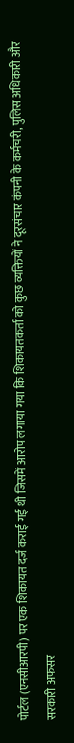पोर्टल (एनसीआरपी) पर एक शिकायत दर्ज कराई गई थी जिसमें आरोप लगाया गया कि शिकायतकर्ता को कुछ व्यक्तियों ने दूरसंचार कंपनी के कर्मचरी, पुलिस अधिकारी और सरकारी अफसर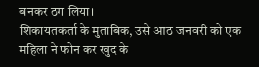बनकर ठग लिया।
शिकायतकर्ता के मुताबिक, उसे आठ जनवरी को एक महिला ने फोन कर खुद के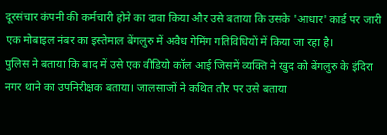दूरसंचार कंपनी की कर्मचारी होने का दावा किया और उसे बताया कि उसके 'आधार' कार्ड पर जारी एक मोबाइल नंबर का इस्तेमाल बेंगलुरु में अवैध गेमिंग गतिविधियों में किया जा रहा है।
पुलिस ने बताया कि बाद में उसे एक वीडियो कॉल आई जिसमें व्यक्ति ने खुद को बेंगलुरु के इंदिरा नगर थाने का उपनिरीक्षक बताया। जालसाजों ने कथित तौर पर उसे बताया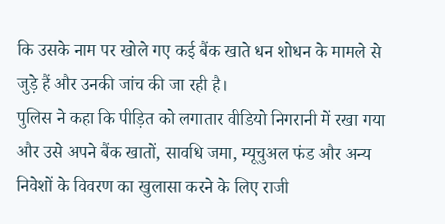कि उसके नाम पर खोले गए कई बैंक खाते धन शोधन के मामले से जुड़े हैं और उनकी जांच की जा रही है।
पुलिस ने कहा कि पीड़ित को लगातार वीडियो निगरानी में रखा गया और उसे अपने बैंक खातों, सावधि जमा, म्यूचुअल फंड और अन्य निवेशों के विवरण का खुलासा करने के लिए राजी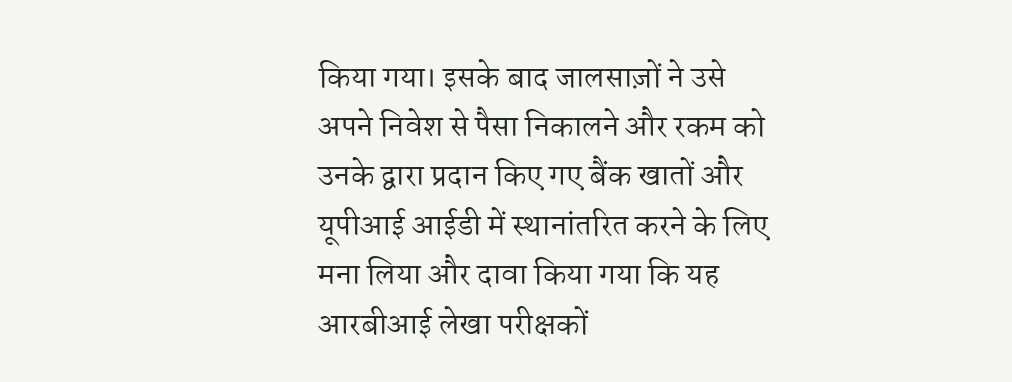किया गया। इसके बाद जालसाज़ों ने उसे अपने निवेश से पैसा निकालने और रकम को उनके द्वारा प्रदान किए गए बैंक खातों और यूपीआई आईडी में स्थानांतरित करने के लिए मना लिया और दावा किया गया कि यह आरबीआई लेखा परीक्षकों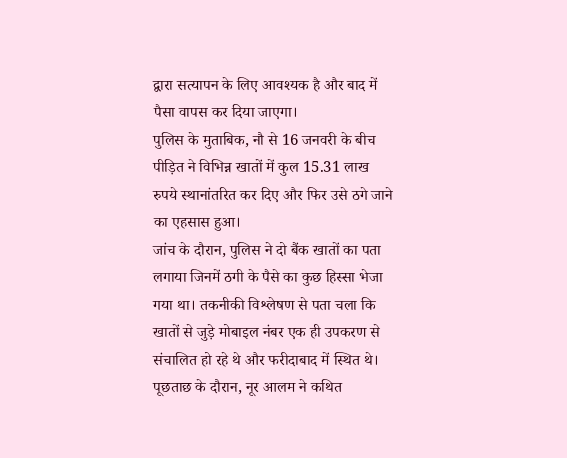द्वारा सत्यापन के लिए आवश्यक है और बाद में पैसा वापस कर दिया जाएगा।
पुलिस के मुताबिक, नौ से 16 जनवरी के बीच पीड़ित ने विभिन्न खातों में कुल 15.31 लाख रुपये स्थानांतरित कर दिए और फिर उसे ठगे जाने का एहसास हुआ।
जांच के दौरान, पुलिस ने दो बैंक खातों का पता लगाया जिनमें ठगी के पैसे का कुछ हिस्सा भेजा गया था। तकनीकी विश्लेषण से पता चला कि खातों से जुड़े मोबाइल नंबर एक ही उपकरण से संचालित हो रहे थे और फरीदाबाद में स्थित थे।
पूछताछ के दौरान, नूर आलम ने कथित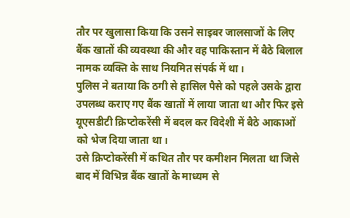तौर पर खुलासा किया कि उसने साइबर जालसाजों के लिए बैंक खातों की व्यवस्था की और वह पाकिस्तान में बैठे बिलाल नामक व्यक्ति के साथ नियमित संपर्क में था।
पुलिस ने बताया कि ठगी से हासिल पैसे को पहले उसके द्वारा उपलब्ध कराए गए बैंक खातों में लाया जाता था और फिर इसे यूएसडीटी क्रिप्टोकरेंसी में बदल कर विदेशी में बैठे आकाओं को भेज दिया जाता था।
उसे क्रिप्टोकरेंसी में कथित तौर पर कमीशन मिलता था जिसे बाद में विभिन्न बैंक खातों के माध्यम से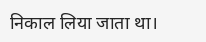निकाल लिया जाता था।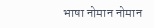भाषा नोमान नोमान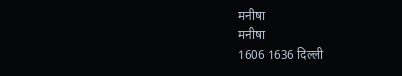मनीषा
मनीषा
1606 1636 दिल्ली